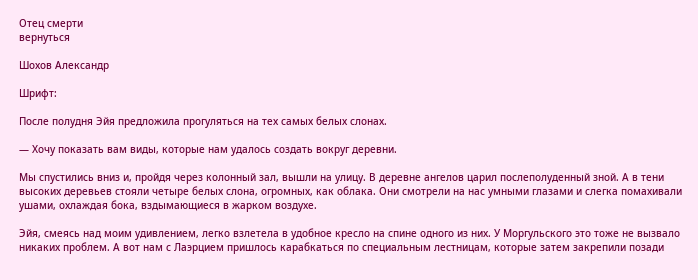Отец смерти
вернуться

Шохов Александр

Шрифт:

После полудня Эйя предложила прогуляться на тех самых белых слонах.

— Хочу показать вам виды, которые нам удалось создать вокруг деревни.

Мы спустились вниз и, пройдя через колонный зал, вышли на улицу. В деревне ангелов царил послеполуденный зной. А в тени высоких деревьев стояли четыре белых слона, огромных, как облака. Они смотрели на нас умными глазами и слегка помахивали ушами, охлаждая бока, вздымающиеся в жарком воздухе.

Эйя, смеясь над моим удивлением, легко взлетела в удобное кресло на спине одного из них. У Моргульского это тоже не вызвало никаких проблем. А вот нам с Лаэрцием пришлось карабкаться по специальным лестницам, которые затем закрепили позади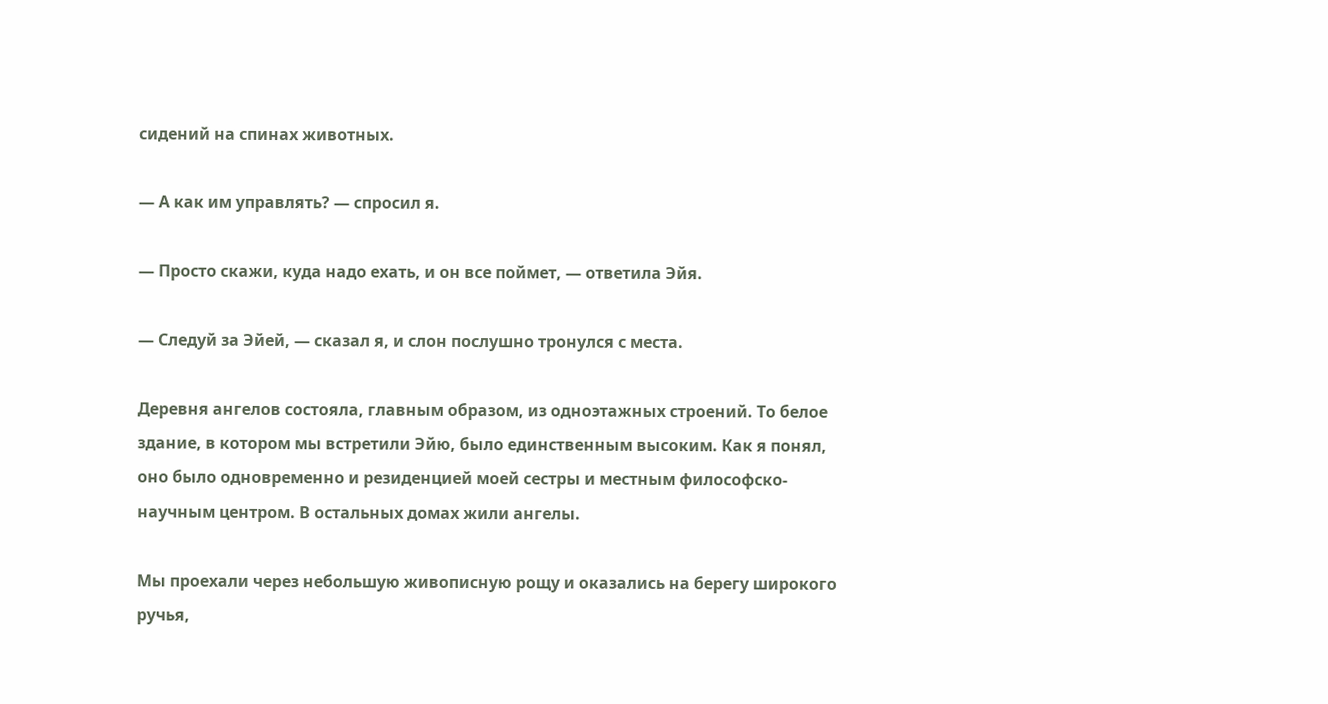сидений на спинах животных.

— А как им управлять? — спросил я.

— Просто скажи, куда надо ехать, и он все поймет, — ответила Эйя.

— Следуй за Эйей, — сказал я, и слон послушно тронулся с места.

Деревня ангелов состояла, главным образом, из одноэтажных строений. То белое здание, в котором мы встретили Эйю, было единственным высоким. Как я понял, оно было одновременно и резиденцией моей сестры и местным философско-научным центром. В остальных домах жили ангелы.

Мы проехали через небольшую живописную рощу и оказались на берегу широкого ручья,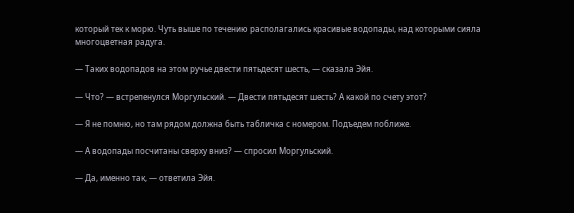который тек к морю. Чуть выше по течению располагались красивые водопады, над которыми сияла многоцветная радуга.

— Таких водопадов на этом ручье двести пятьдесят шесть, — сказала Эйя.

— Что? — встрепенулся Моргульский. — Двести пятьдесят шесть? А какой по счету этот?

— Я не помню, но там рядом должна быть табличка с номером. Подъедем поближе.

— А водопады посчитаны сверху вниз? — спросил Моргульский.

— Да, именно так, — ответила Эйя.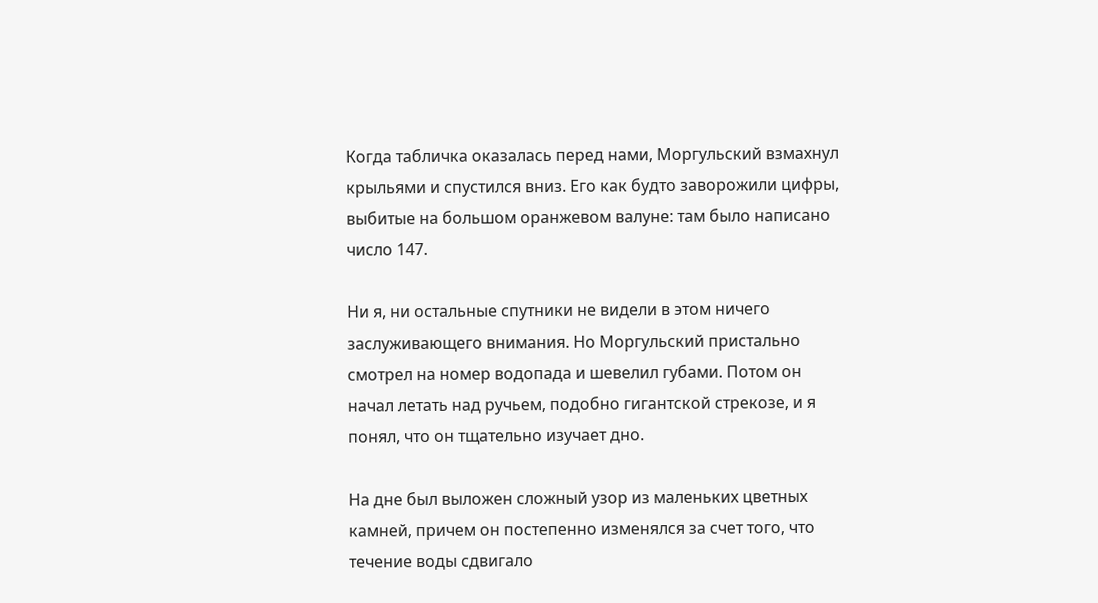Когда табличка оказалась перед нами, Моргульский взмахнул крыльями и спустился вниз. Его как будто заворожили цифры, выбитые на большом оранжевом валуне: там было написано число 147.

Ни я, ни остальные спутники не видели в этом ничего заслуживающего внимания. Но Моргульский пристально смотрел на номер водопада и шевелил губами. Потом он начал летать над ручьем, подобно гигантской стрекозе, и я понял, что он тщательно изучает дно.

На дне был выложен сложный узор из маленьких цветных камней, причем он постепенно изменялся за счет того, что течение воды сдвигало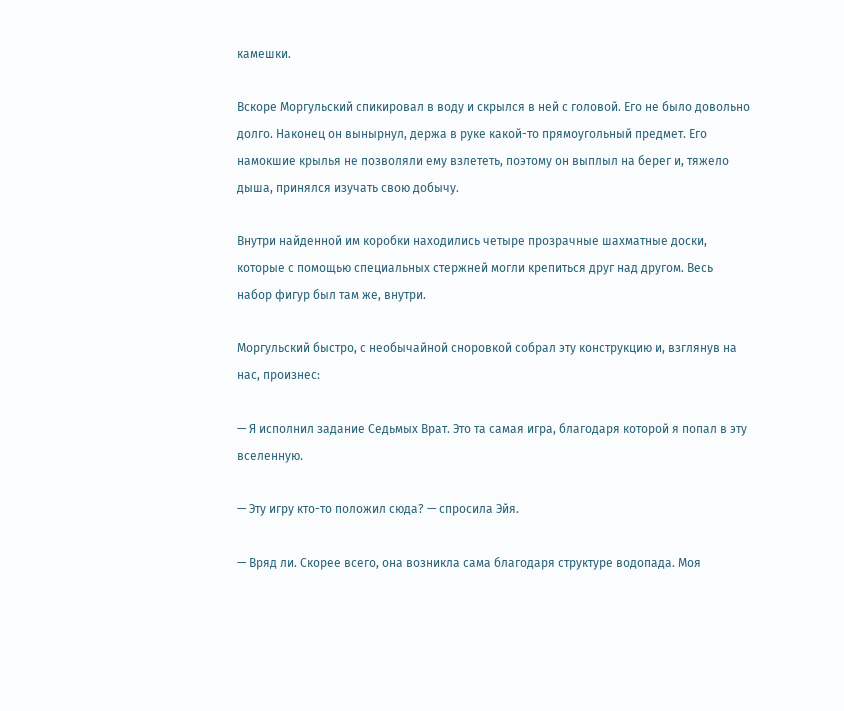камешки.

Вскоре Моргульский спикировал в воду и скрылся в ней с головой. Его не было довольно долго. Наконец он вынырнул, держа в руке какой-то прямоугольный предмет. Его намокшие крылья не позволяли ему взлететь, поэтому он выплыл на берег и, тяжело дыша, принялся изучать свою добычу.

Внутри найденной им коробки находились четыре прозрачные шахматные доски, которые с помощью специальных стержней могли крепиться друг над другом. Весь набор фигур был там же, внутри.

Моргульский быстро, с необычайной сноровкой собрал эту конструкцию и, взглянув на нас, произнес:

— Я исполнил задание Седьмых Врат. Это та самая игра, благодаря которой я попал в эту вселенную.

— Эту игру кто-то положил сюда? — спросила Эйя.

— Вряд ли. Скорее всего, она возникла сама благодаря структуре водопада. Моя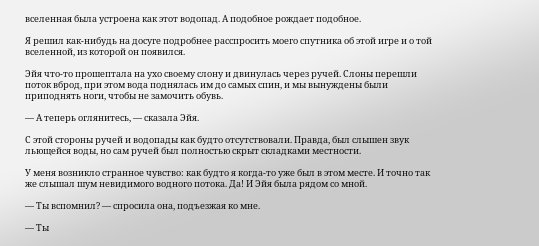вселенная была устроена как этот водопад. А подобное рождает подобное.

Я решил как-нибудь на досуге подробнее расспросить моего спутника об этой игре и о той вселенной, из которой он появился.

Эйя что-то прошептала на ухо своему слону и двинулась через ручей. Слоны перешли поток вброд, при этом вода поднялась им до самых спин, и мы вынуждены были приподнять ноги, чтобы не замочить обувь.

— А теперь оглянитесь, — сказала Эйя.

С этой стороны ручей и водопады как будто отсутствовали. Правда, был слышен звук льющейся воды, но сам ручей был полностью скрыт складками местности.

У меня возникло странное чувство: как будто я когда-то уже был в этом месте. И точно так же слышал шум невидимого водного потока. Да! И Эйя была рядом со мной.

— Ты вспомнил? — спросила она, подъезжая ко мне.

— Ты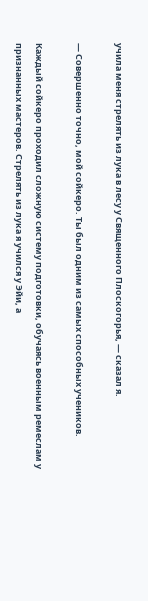учила меня стрелять из лука в лесу у Священного Плоскогорья, — сказал я.

— Совершенно точно, мой сойкеро. Ты был одним из самых способных учеников.

Каждый сойкеро проходил сложную систему подготовки, обучаясь военным ремеслам у признанных мастеров. Стрелять из лука я учился у Эйи, а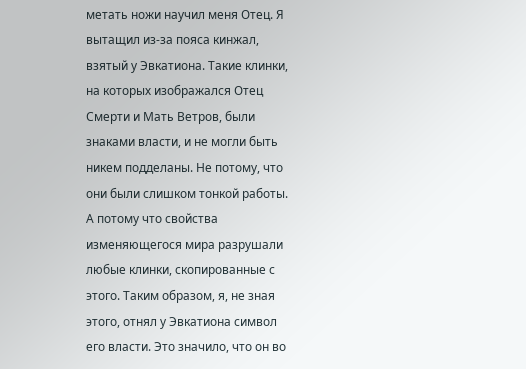метать ножи научил меня Отец. Я вытащил из-за пояса кинжал, взятый у Эвкатиона. Такие клинки, на которых изображался Отец Смерти и Мать Ветров, были знаками власти, и не могли быть никем подделаны. Не потому, что они были слишком тонкой работы. А потому что свойства изменяющегося мира разрушали любые клинки, скопированные с этого. Таким образом, я, не зная этого, отнял у Эвкатиона символ его власти. Это значило, что он во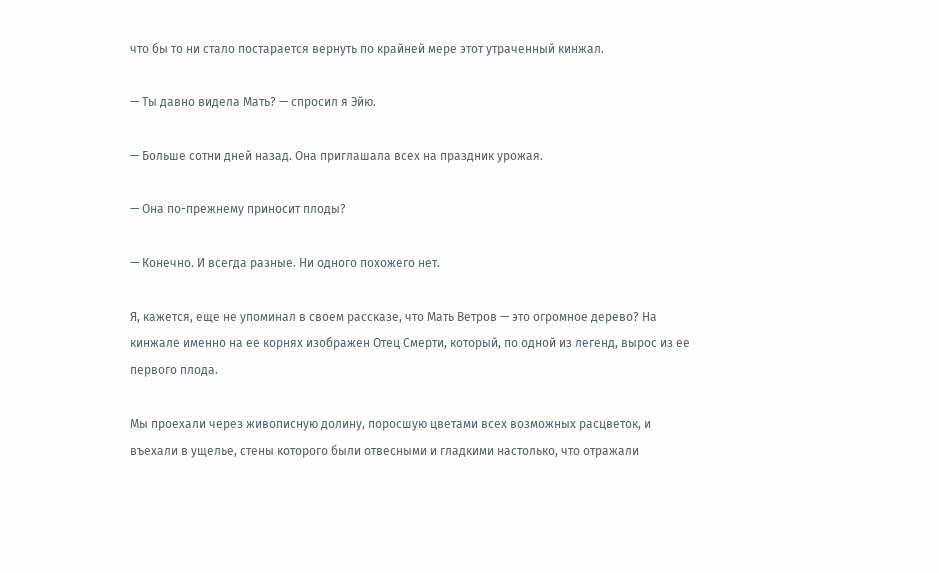что бы то ни стало постарается вернуть по крайней мере этот утраченный кинжал.

— Ты давно видела Мать? — спросил я Эйю.

— Больше сотни дней назад. Она приглашала всех на праздник урожая.

— Она по-прежнему приносит плоды?

— Конечно. И всегда разные. Ни одного похожего нет.

Я, кажется, еще не упоминал в своем рассказе, что Мать Ветров — это огромное дерево? На кинжале именно на ее корнях изображен Отец Смерти, который, по одной из легенд, вырос из ее первого плода.

Мы проехали через живописную долину, поросшую цветами всех возможных расцветок, и въехали в ущелье, стены которого были отвесными и гладкими настолько, что отражали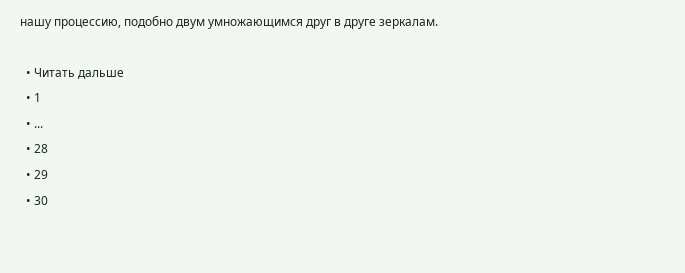нашу процессию, подобно двум умножающимся друг в друге зеркалам.

  • Читать дальше
  • 1
  • ...
  • 28
  • 29
  • 30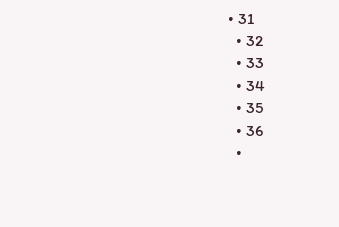• 31
  • 32
  • 33
  • 34
  • 35
  • 36
  •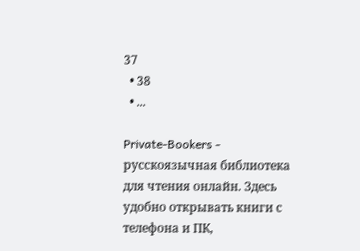37
  • 38
  • ...

Private-Bookers - русскоязычная библиотека для чтения онлайн. Здесь удобно открывать книги с телефона и ПК,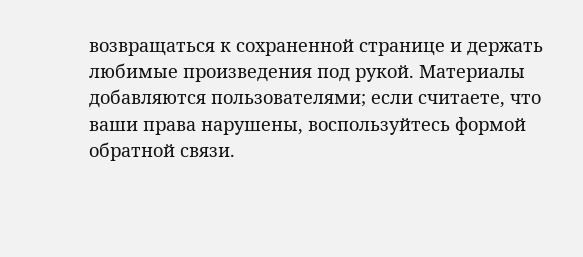возвращаться к сохраненной странице и держать любимые произведения под рукой. Материалы добавляются пользователями; если считаете, что ваши права нарушены, воспользуйтесь формой обратной связи.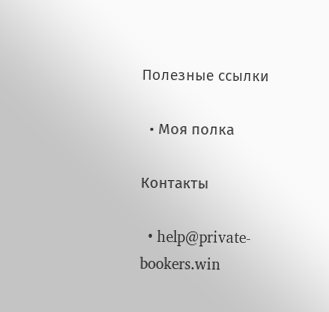Полезные ссылки

  • Моя полка

Контакты

  • help@private-bookers.win